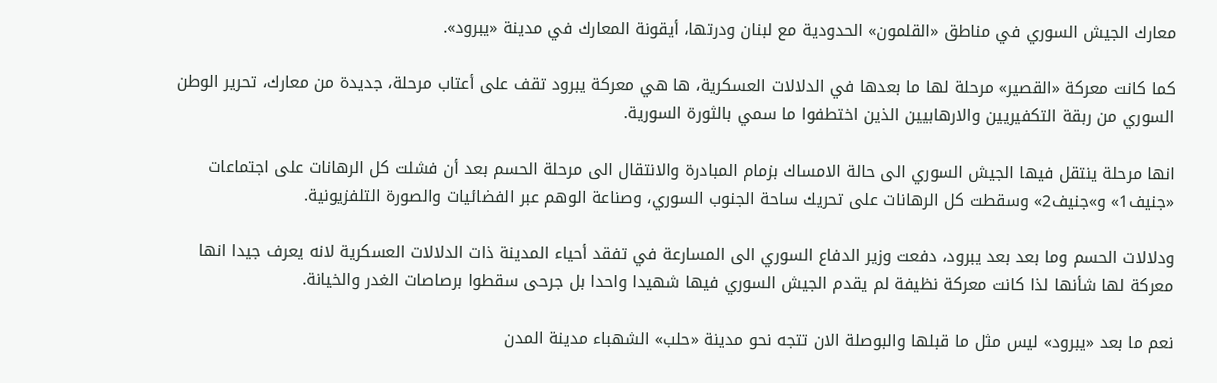معارك الجيش السوري في مناطق «القلمون» الحدودية مع لبنان ودرتها، أيقونة المعارك في مدينة «يبرود».

كما كانت معركة «القصير» مرحلة لها ما بعدها في الدلالات العسكرية، ها هي معركة يبرود تقف على أعتاب مرحلة، جديدة من معارك، تحرير الوطن السوري من ربقة التكفيريين والارهابيين الذين اختطفوا ما سمي بالثورة السورية.

انها مرحلة ينتقل فيها الجيش السوري الى حالة الامساك بزمام المبادرة والانتقال الى مرحلة الحسم بعد أن فشلت كل الرهانات على اجتماعات «جنيف1» و»جنيف2» وسقطت كل الرهانات على تحريك ساحة الجنوب السوري، وصناعة الوهم عبر الفضائيات والصورة التلفزيونية.

ودلالات الحسم وما بعد بعد يبرود، دفعت وزير الدفاع السوري الى المسارعة في تفقد أحياء المدينة ذات الدلالات العسكرية لانه يعرف جيدا انها معركة لها شأنها لذا كانت معركة نظيفة لم يقدم الجيش السوري فيها شهيدا واحدا بل جرحى سقطوا برصاصات الغدر والخيانة.

نعم ما بعد «يبرود» ليس مثل ما قبلها والبوصلة الان تتجه نحو مدينة «حلب» الشهباء مدينة المدن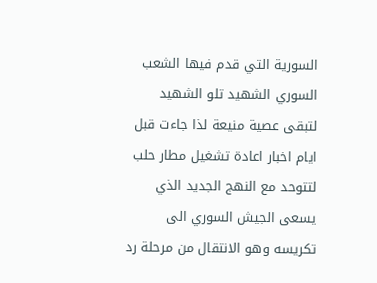السورية التي قدم فيها الشعب السوري الشهيد تلو الشهيد لتبقى عصية منيعة لذا جاءت قبل ايام اخبار اعادة تشغيل مطار حلب لتتوحد مع النهج الجديد الذي يسعى الجيش السوري الى تكريسه وهو الانتقال من مرحلة رد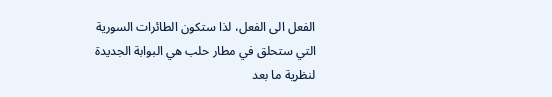الفعل الى الفعل، لذا ستكون الطائرات السورية التي ستحلق في مطار حلب هي البوابة الجديدة لنظرية ما بعد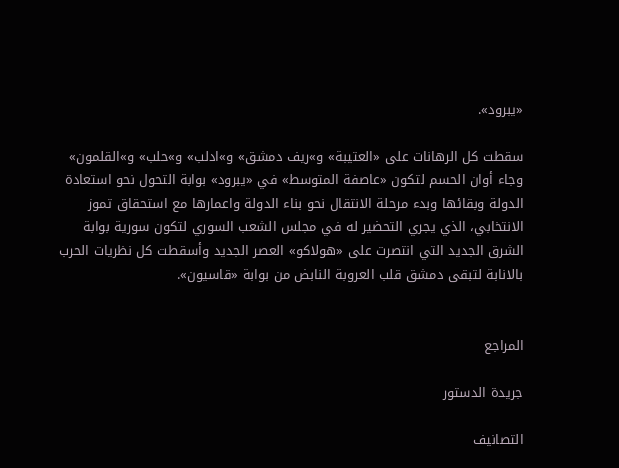«يبرود».

سقطت كل الرهانات على «العتيبة» و»ريف دمشق» و»ادلب» و»حلب» و»القلمون» وجاء أوان الحسم لتكون «عاصفة المتوسط» في «يبرود» بوابة التحول نحو استعادة الدولة وبقائها وبدء مرحلة الانتقال نحو بناء الدولة واعمارها مع استحقاق تموز الانتخابي، الذي يجري التحضير له في مجلس الشعب السوري لتكون سورية بوابة الشرق الجديد التي انتصرت على «هولاكو» العصر الجديد وأسقطت كل نظريات الحرب بالانابة لتبقى دمشق قلب العروبة النابض من بوابة «قاسيون».


المراجع

جريدة الدستور

التصانيف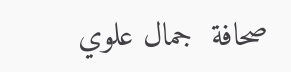صحافة  جمال علوي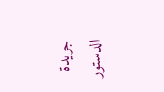جريدة الدستور